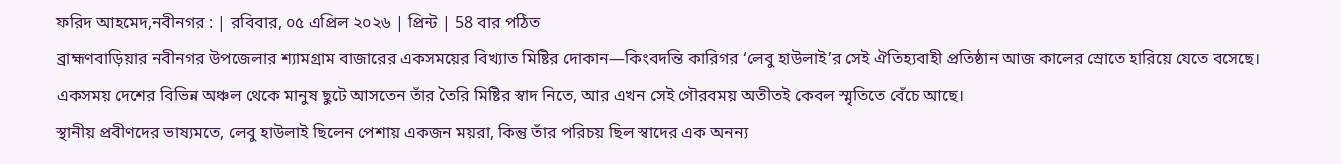ফরিদ আহমেদ,নবীনগর : | রবিবার, ০৫ এপ্রিল ২০২৬ | প্রিন্ট | 58 বার পঠিত
ব্রাহ্মণবাড়িয়ার নবীনগর উপজেলার শ্যামগ্রাম বাজারের একসময়ের বিখ্যাত মিষ্টির দোকান—কিংবদন্তি কারিগর ‘লেবু হাউলাই’র সেই ঐতিহ্যবাহী প্রতিষ্ঠান আজ কালের স্রোতে হারিয়ে যেতে বসেছে। একসময় দেশের বিভিন্ন অঞ্চল থেকে মানুষ ছুটে আসতেন তাঁর তৈরি মিষ্টির স্বাদ নিতে, আর এখন সেই গৌরবময় অতীতই কেবল স্মৃতিতে বেঁচে আছে।
স্থানীয় প্রবীণদের ভাষ্যমতে, লেবু হাউলাই ছিলেন পেশায় একজন ময়রা, কিন্তু তাঁর পরিচয় ছিল স্বাদের এক অনন্য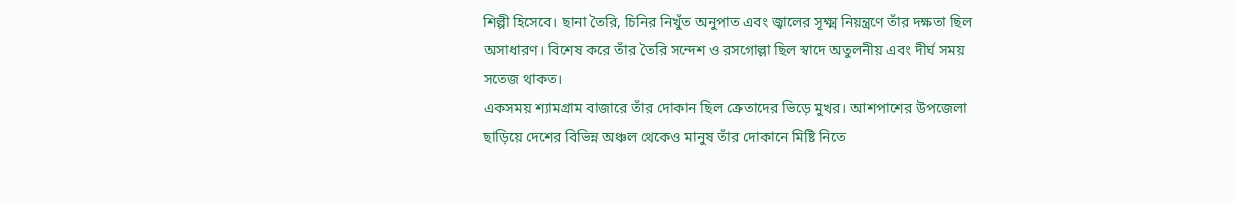শিল্পী হিসেবে। ছানা তৈরি, চিনির নিখুঁত অনুপাত এবং জ্বালের সূক্ষ্ম নিয়ন্ত্রণে তাঁর দক্ষতা ছিল অসাধারণ। বিশেষ করে তাঁর তৈরি সন্দেশ ও রসগোল্লা ছিল স্বাদে অতুলনীয় এবং দীর্ঘ সময় সতেজ থাকত।
একসময় শ্যামগ্রাম বাজারে তাঁর দোকান ছিল ক্রেতাদের ভিড়ে মুখর। আশপাশের উপজেলা ছাড়িয়ে দেশের বিভিন্ন অঞ্চল থেকেও মানুষ তাঁর দোকানে মিষ্টি নিতে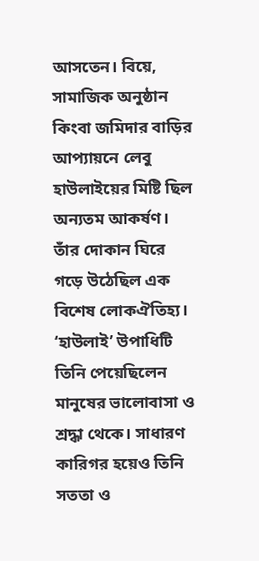আসতেন। বিয়ে, সামাজিক অনুষ্ঠান কিংবা জমিদার বাড়ির আপ্যায়নে লেবু হাউলাইয়ের মিষ্টি ছিল অন্যতম আকর্ষণ। তাঁর দোকান ঘিরে গড়ে উঠেছিল এক বিশেষ লোকঐতিহ্য।
‘হাউলাই’ উপাধিটি তিনি পেয়েছিলেন মানুষের ভালোবাসা ও শ্রদ্ধা থেকে। সাধারণ কারিগর হয়েও তিনি সততা ও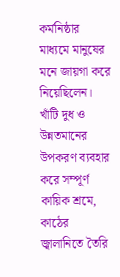কর্মনিষ্ঠার মাধ্যমে মানুষের মনে জায়গা করে নিয়েছিলেন। খাঁটি দুধ ও উন্নতমানের উপকরণ ব্যবহার করে সম্পূর্ণ কায়িক শ্রমে, কাঠের জ্বালানিতে তৈরি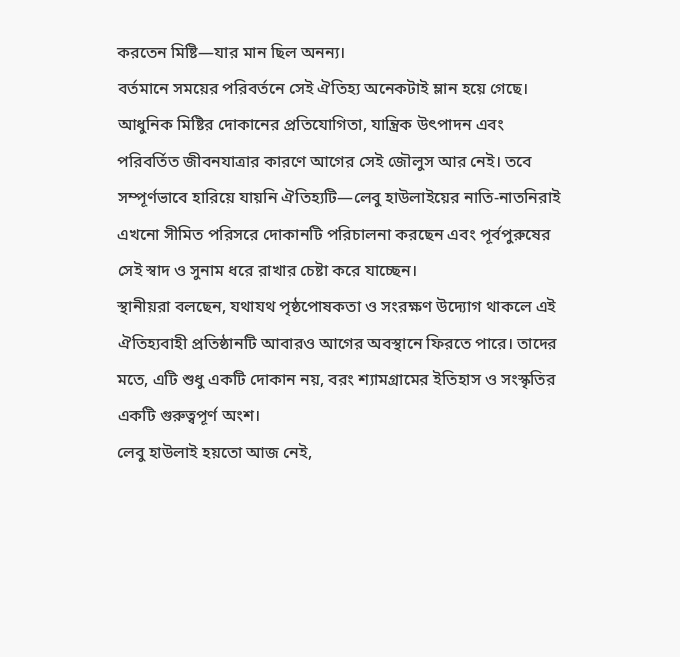করতেন মিষ্টি—যার মান ছিল অনন্য।
বর্তমানে সময়ের পরিবর্তনে সেই ঐতিহ্য অনেকটাই ম্লান হয়ে গেছে। আধুনিক মিষ্টির দোকানের প্রতিযোগিতা, যান্ত্রিক উৎপাদন এবং পরিবর্তিত জীবনযাত্রার কারণে আগের সেই জৌলুস আর নেই। তবে সম্পূর্ণভাবে হারিয়ে যায়নি ঐতিহ্যটি—লেবু হাউলাইয়ের নাতি-নাতনিরাই এখনো সীমিত পরিসরে দোকানটি পরিচালনা করছেন এবং পূর্বপুরুষের সেই স্বাদ ও সুনাম ধরে রাখার চেষ্টা করে যাচ্ছেন।
স্থানীয়রা বলছেন, যথাযথ পৃষ্ঠপোষকতা ও সংরক্ষণ উদ্যোগ থাকলে এই ঐতিহ্যবাহী প্রতিষ্ঠানটি আবারও আগের অবস্থানে ফিরতে পারে। তাদের মতে, এটি শুধু একটি দোকান নয়, বরং শ্যামগ্রামের ইতিহাস ও সংস্কৃতির একটি গুরুত্বপূর্ণ অংশ।
লেবু হাউলাই হয়তো আজ নেই,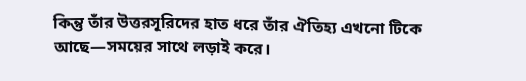কিন্তু তাঁর উত্তরসূরিদের হাত ধরে তাঁর ঐতিহ্য এখনো টিকে আছে—সময়ের সাথে লড়াই করে।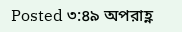Posted ৩:৪৯ অপরাহ্ণ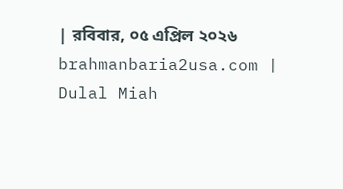| রবিবার, ০৫ এপ্রিল ২০২৬
brahmanbaria2usa.com | Dulal Miah